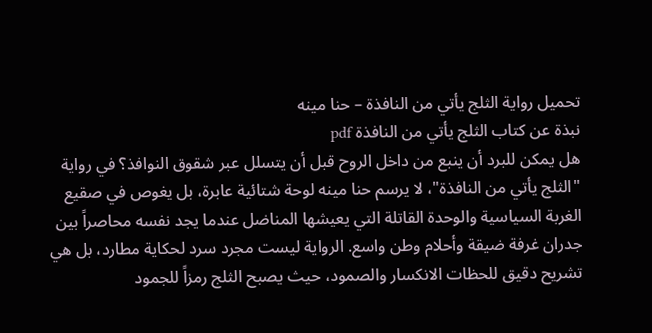تحميل رواية الثلج يأتي من النافذة – حنا مينه
نبذة عن كتاب الثلج يأتي من النافذة pdf
هل يمكن للبرد أن ينبع من داخل الروح قبل أن يتسلل عبر شقوق النوافذ؟ في رواية "الثلج يأتي من النافذة"، لا يرسم حنا مينه لوحة شتائية عابرة، بل يغوص في صقيع الغربة السياسية والوحدة القاتلة التي يعيشها المناضل عندما يجد نفسه محاصراً بين جدران غرفة ضيقة وأحلام وطن واسع. الرواية ليست مجرد سرد لحكاية مطارد، بل هي تشريح دقيق للحظات الانكسار والصمود، حيث يصبح الثلج رمزاً للجمود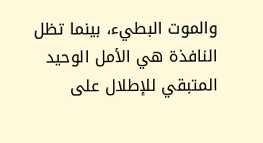والموت البطيء، بينما تظل النافذة هي الأمل الوحيد المتبقي للإطلال على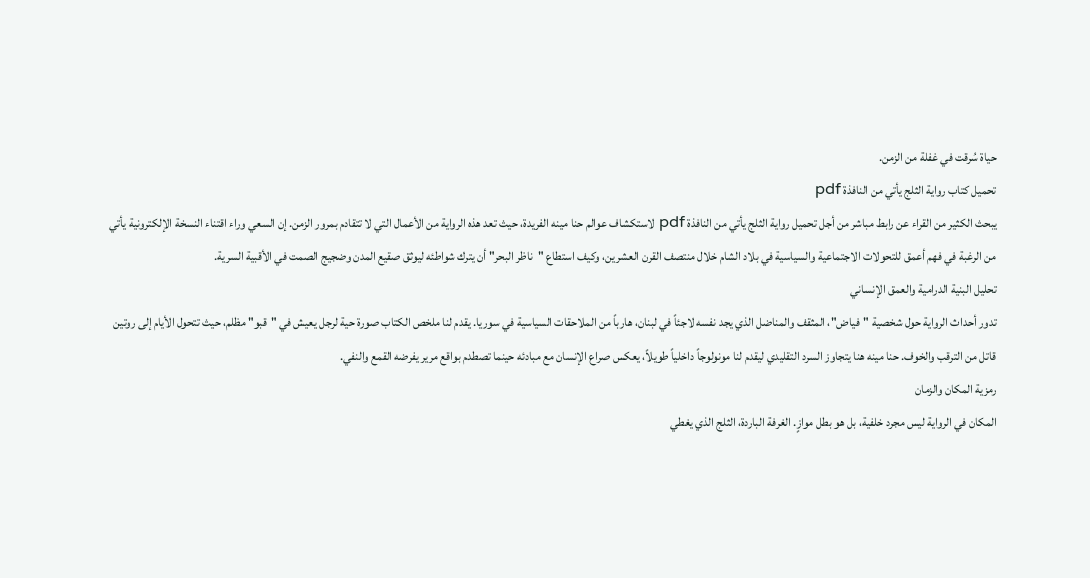حياة سُرقت في غفلة من الزمن.
تحميل كتاب رواية الثلج يأتي من النافذة pdf
يبحث الكثير من القراء عن رابط مباشر من أجل تحميل رواية الثلج يأتي من النافذة pdf لاستكشاف عوالم حنا مينه الفريدة، حيث تعد هذه الرواية من الأعمال التي لا تتقادم بمرور الزمن. إن السعي وراء اقتناء النسخة الإلكترونية يأتي من الرغبة في فهم أعمق للتحولات الاجتماعية والسياسية في بلاد الشام خلال منتصف القرن العشرين، وكيف استطاع "ناظر البحر" أن يترك شواطئه ليوثق صقيع المدن وضجيج الصمت في الأقبية السرية.
تحليل البنية الدرامية والعمق الإنساني
تدور أحداث الرواية حول شخصية "فياض"، المثقف والمناضل الذي يجد نفسه لاجئاً في لبنان، هارباً من الملاحقات السياسية في سوريا. يقدم لنا ملخص الكتاب صورة حية لرجل يعيش في "قبو" مظلم، حيث تتحول الأيام إلى روتين قاتل من الترقب والخوف. حنا مينه هنا يتجاوز السرد التقليدي ليقدم لنا مونولوجاً داخلياً طويلاً، يعكس صراع الإنسان مع مبادئه حينما تصطدم بواقع مرير يفرضه القمع والنفي.
رمزية المكان والزمان
المكان في الرواية ليس مجرد خلفية، بل هو بطل موازٍ. الغرفة الباردة، الثلج الذي يغطي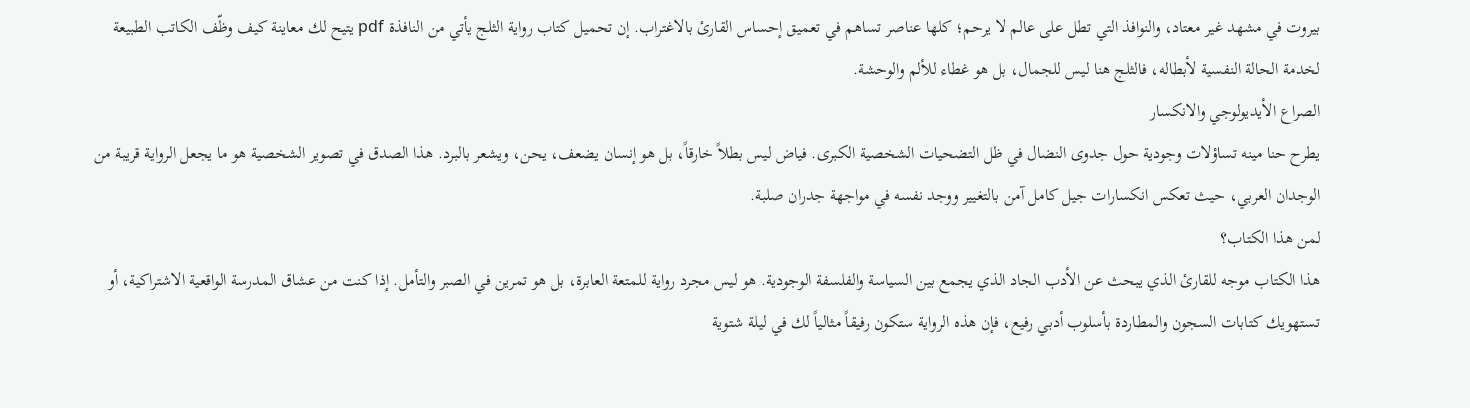بيروت في مشهد غير معتاد، والنوافذ التي تطل على عالم لا يرحم؛ كلها عناصر تساهم في تعميق إحساس القارئ بالاغتراب. إن تحميل كتاب رواية الثلج يأتي من النافذة pdf يتيح لك معاينة كيف وظّف الكاتب الطبيعة لخدمة الحالة النفسية لأبطاله، فالثلج هنا ليس للجمال، بل هو غطاء للألم والوحشة.
الصراع الأيديولوجي والانكسار
يطرح حنا مينه تساؤلات وجودية حول جدوى النضال في ظل التضحيات الشخصية الكبرى. فياض ليس بطلاً خارقاً، بل هو إنسان يضعف، يحن، ويشعر بالبرد. هذا الصدق في تصوير الشخصية هو ما يجعل الرواية قريبة من الوجدان العربي، حيث تعكس انكسارات جيل كامل آمن بالتغيير ووجد نفسه في مواجهة جدران صلبة.
لمن هذا الكتاب؟
هذا الكتاب موجه للقارئ الذي يبحث عن الأدب الجاد الذي يجمع بين السياسة والفلسفة الوجودية. هو ليس مجرد رواية للمتعة العابرة، بل هو تمرين في الصبر والتأمل. إذا كنت من عشاق المدرسة الواقعية الاشتراكية، أو تستهويك كتابات السجون والمطاردة بأسلوب أدبي رفيع، فإن هذه الرواية ستكون رفيقاً مثالياً لك في ليلة شتوية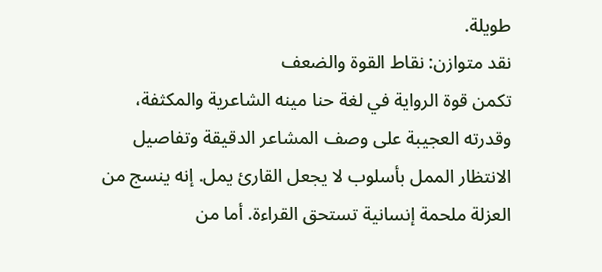طويلة.
نقد متوازن: نقاط القوة والضعف
تكمن قوة الرواية في لغة حنا مينه الشاعرية والمكثفة، وقدرته العجيبة على وصف المشاعر الدقيقة وتفاصيل الانتظار الممل بأسلوب لا يجعل القارئ يمل. إنه ينسج من العزلة ملحمة إنسانية تستحق القراءة. أما من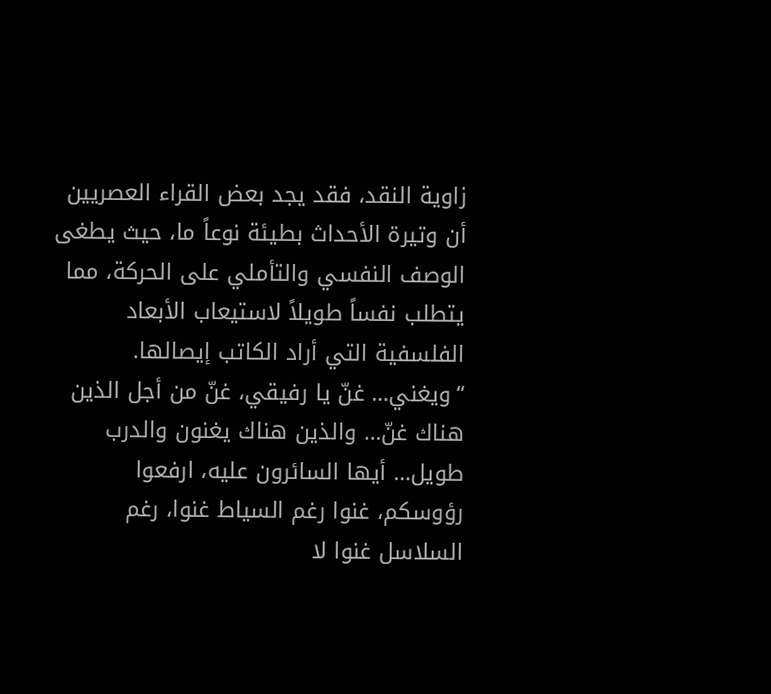زاوية النقد، فقد يجد بعض القراء العصريين أن وتيرة الأحداث بطيئة نوعاً ما، حيث يطغى الوصف النفسي والتأملي على الحركة، مما يتطلب نفساً طويلاً لاستيعاب الأبعاد الفلسفية التي أراد الكاتب إيصالها.
“ويغني… غنّ يا رفيقي، غنّ من أجل الذين هناك غنّ… والذين هناك يغنون والدرب طويل… أيها السائرون عليه، ارفعوا رؤوسكم، غنوا رغم السياط غنوا، رغم السلاسل غنوا لا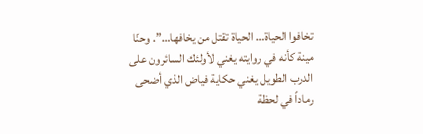تخافوا الحياة… الحياة تقتل من يخافها…”. وحنّا مينة كأنه في روايته يغني لأولئك السائرون على الدرب الطويل يغني حكاية فياض الذي أضحى رماداً في لحظة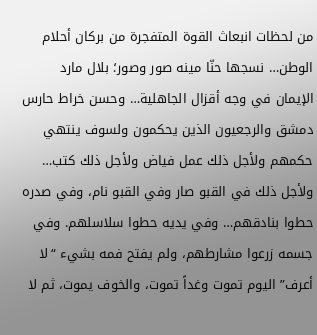من لحظات انبعاث القوة المتفجرة من بركان أحلام الوطن… نسجها حنّا مينه صور وصور؛ بلال مارد الإيمان في وجه أقزال الجاهلية… وحسن خراط حارس دمشق والرجعيون الذين يحكمون ولسوف ينتهي حكمهم ولأجل ذلك عمل فياض ولأجل ذلك كتب… ولأجل ذلك في القبو صار وفي القبو نام، وفي صدره حطوا بنادقهم… وفي يديه حطوا سلاسلهم. وفي جسمه زرعوا مشارطهم، ولم يفتح فمه بشيء “لا أعرف” اليوم تموت وغداً تموت، والخوف يموت، ثم لا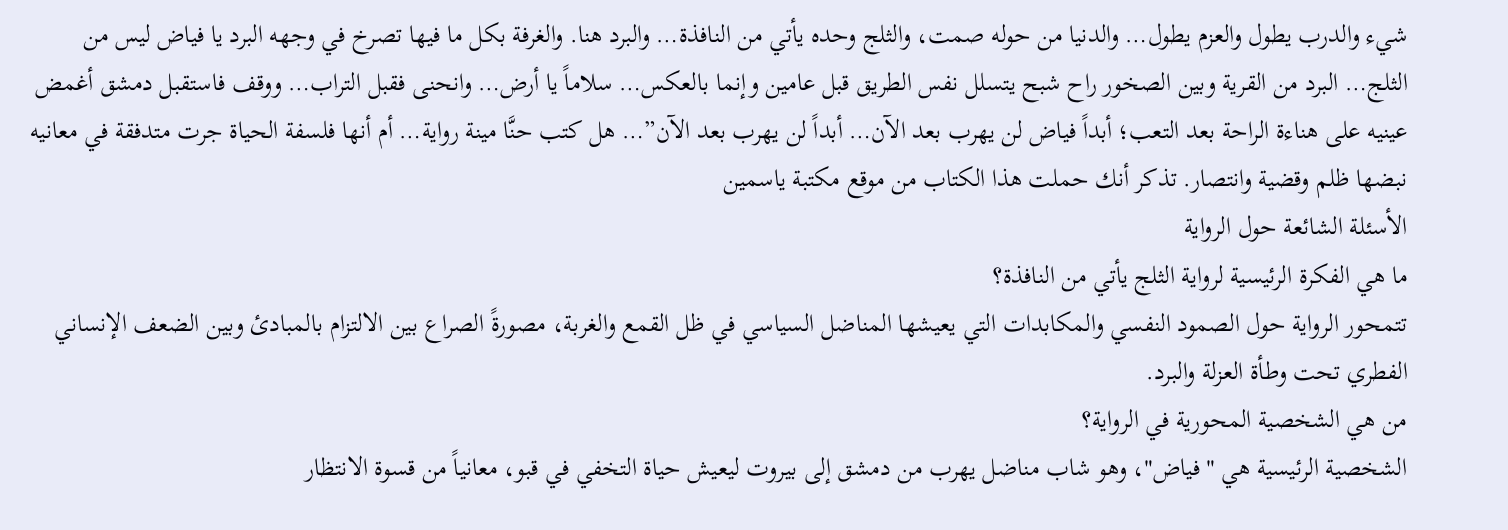شيء والدرب يطول والعزم يطول… والدنيا من حوله صمت، والثلج وحده يأتي من النافذة… والبرد هنا. والغرفة بكل ما فيها تصرخ في وجهه البرد يا فياض ليس من الثلج… البرد من القرية وبين الصخور راح شبح يتسلل نفس الطريق قبل عامين وإنما بالعكس… سلاماً يا أرض… وانحنى فقبل التراب… ووقف فاستقبل دمشق أغمض عينيه على هناءة الراحة بعد التعب؛ أبداً فياض لن يهرب بعد الآن… أبداً لن يهرب بعد الآن”… هل كتب حنَّا مينة رواية… أم أنها فلسفة الحياة جرت متدفقة في معانيه نبضها ظلم وقضية وانتصار. تذكر أنك حملت هذا الكتاب من موقع مكتبة ياسمين
الأسئلة الشائعة حول الرواية
ما هي الفكرة الرئيسية لرواية الثلج يأتي من النافذة؟
تتمحور الرواية حول الصمود النفسي والمكابدات التي يعيشها المناضل السياسي في ظل القمع والغربة، مصورةً الصراع بين الالتزام بالمبادئ وبين الضعف الإنساني الفطري تحت وطأة العزلة والبرد.
من هي الشخصية المحورية في الرواية؟
الشخصية الرئيسية هي "فياض"، وهو شاب مناضل يهرب من دمشق إلى بيروت ليعيش حياة التخفي في قبو، معانياً من قسوة الانتظار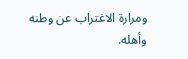ومرارة الاغتراب عن وطنه وأهله.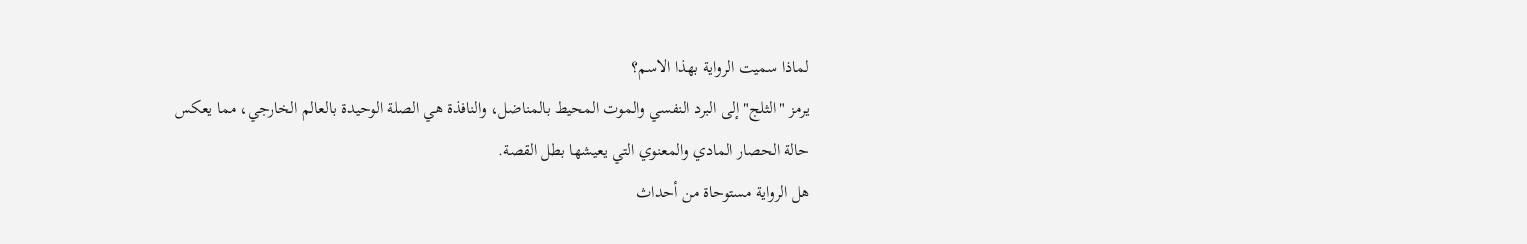لماذا سميت الرواية بهذا الاسم؟
يرمز "الثلج" إلى البرد النفسي والموت المحيط بالمناضل، والنافذة هي الصلة الوحيدة بالعالم الخارجي، مما يعكس حالة الحصار المادي والمعنوي التي يعيشها بطل القصة.
هل الرواية مستوحاة من أحداث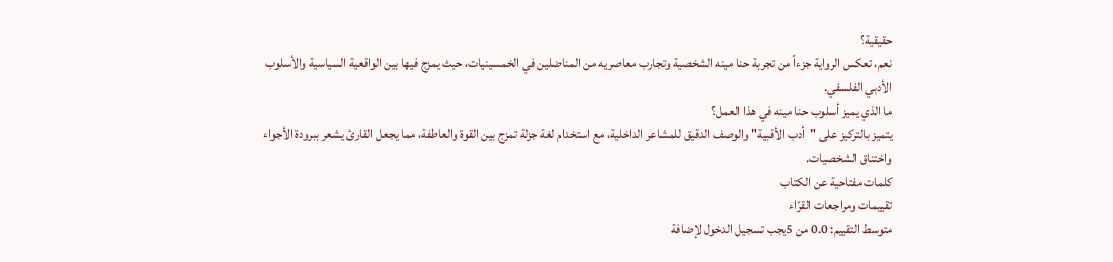حقيقية؟
نعم، تعكس الرواية جزءاً من تجربة حنا مينه الشخصية وتجارب معاصريه من المناضلين في الخمسينيات، حيث يمزج فيها بين الواقعية السياسية والأسلوب الأدبي الفلسفي.
ما الذي يميز أسلوب حنا مينه في هذا العمل؟
يتميز بالتركيز على "أدب الأقبية" والوصف الدقيق للمشاعر الداخلية، مع استخدام لغة جزلة تمزج بين القوة والعاطفة، مما يجعل القارئ يشعر ببرودة الأجواء واختناق الشخصيات.
كلمات مفتاحية عن الكتاب
تقييمات ومراجعات القرّاء
متوسط التقييم: 0.0 من 5يجب تسجيل الدخول لإضافة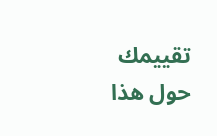تقييمك حول هذا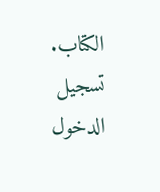الكتاب.
تسجيل الدخول